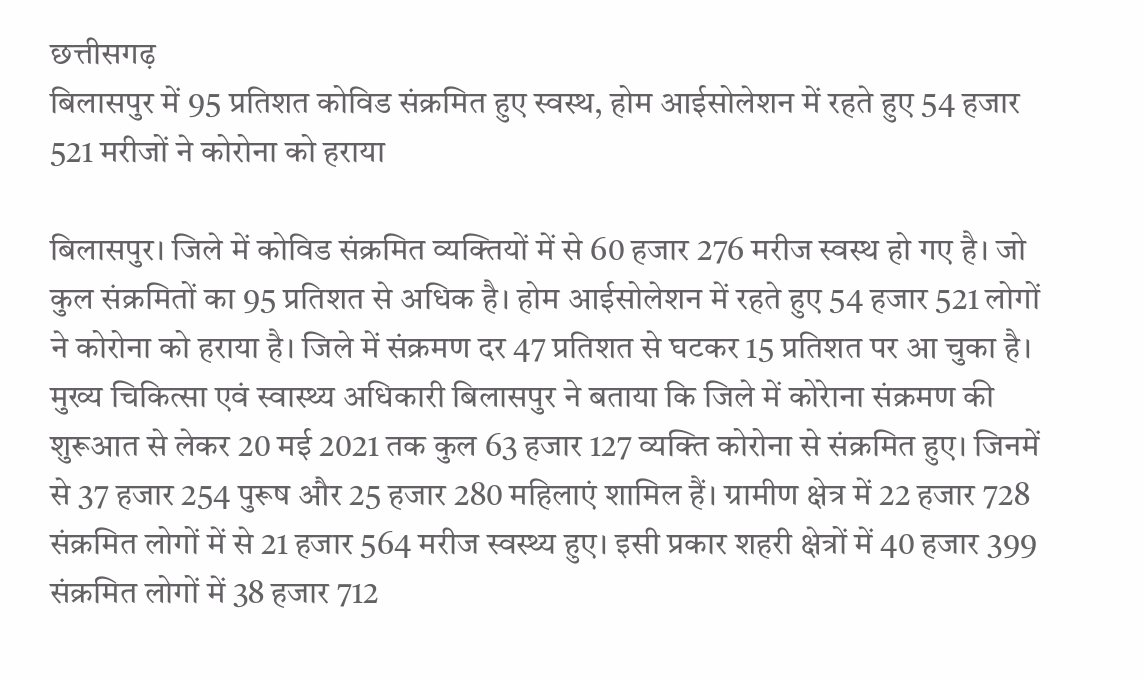छत्तीसगढ़
बिलासपुर में 95 प्रतिशत कोविड संक्रमित हुए स्वस्थ, होम आईसोलेशन में रहते हुए 54 हजार 521 मरीजों ने कोरोना को हराया

बिलासपुर। जिले में कोविड संक्रमित व्यक्तियों में से 60 हजार 276 मरीज स्वस्थ हो गए है। जो कुल संक्रमितों का 95 प्रतिशत से अधिक है। होम आईसोलेशन में रहते हुए 54 हजार 521 लोगों ने कोरोना को हराया है। जिले में संक्रमण दर 47 प्रतिशत से घटकर 15 प्रतिशत पर आ चुका है। मुख्य चिकित्सा एवं स्वास्थ्य अधिकारी बिलासपुर ने बताया कि जिले में कोरेाना संक्रमण की शुरूआत से लेकर 20 मई 2021 तक कुल 63 हजार 127 व्यक्ति कोरोना से संक्रमित हुए। जिनमें से 37 हजार 254 पुरूष और 25 हजार 280 महिलाएं शामिल हैं। ग्रामीण क्षेत्र में 22 हजार 728 संक्रमित लोगों में से 21 हजार 564 मरीज स्वस्थ्य हुए। इसी प्रकार शहरी क्षेत्रों में 40 हजार 399 संक्रमित लोगों में 38 हजार 712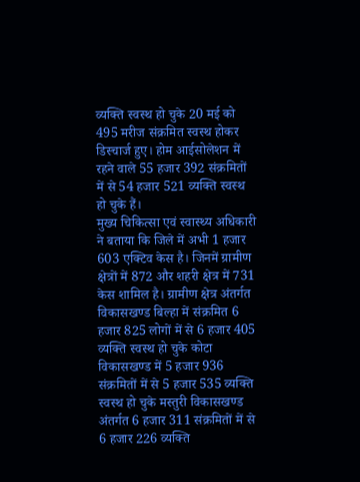व्यक्ति स्वस्थ हो चुके 20 मई को 495 मरीज संक्रमित स्वस्थ होकर डिस्चार्ज हुए। होम आईसोलेशन में रहने वाले 55 हजार 392 संक्रमितों में से 54 हजार 521 व्यक्ति स्वस्थ हो चुके हैं।
मुख्य चिकित्सा एवं स्वास्थ्य अधिकारी ने बताया कि जिले में अभी 1 हजार 603 एक्टिव केस है। जिनमें ग्रामीण क्षेत्रों में 872 और शहरी क्षेत्र में 731 केस शामिल है। ग्रामीण क्षेत्र अंतर्गत विकासखण्ड बिल्हा में संक्रमित 6 हजार 825 लोगों में से 6 हजार 405 व्यक्ति स्वस्थ हो चुके कोटा विकासखण्ड में 5 हजार 936 संक्रमितों में से 5 हजार 535 व्यक्ति स्वस्थ हो चुके मस्तुरी विकासखण्ड अंतर्गत 6 हजार 311 संक्रमितों में से 6 हजार 226 व्यक्ति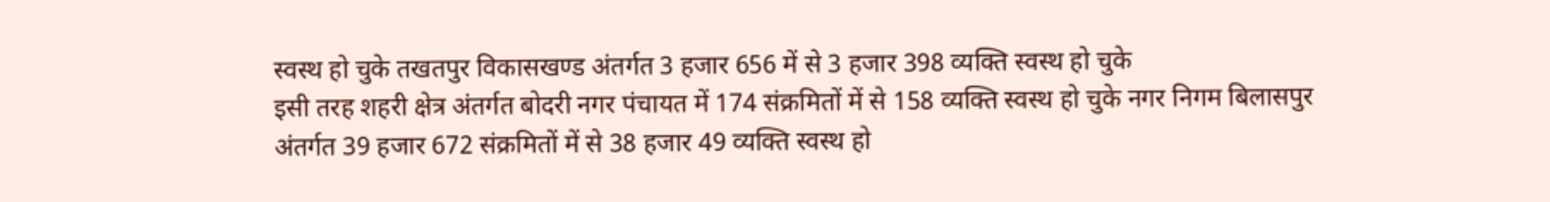स्वस्थ हो चुके तखतपुर विकासखण्ड अंतर्गत 3 हजार 656 में से 3 हजार 398 व्यक्ति स्वस्थ हो चुके
इसी तरह शहरी क्षेत्र अंतर्गत बोदरी नगर पंचायत में 174 संक्रमितों में से 158 व्यक्ति स्वस्थ हो चुके नगर निगम बिलासपुर अंतर्गत 39 हजार 672 संक्रमितों में से 38 हजार 49 व्यक्ति स्वस्थ हो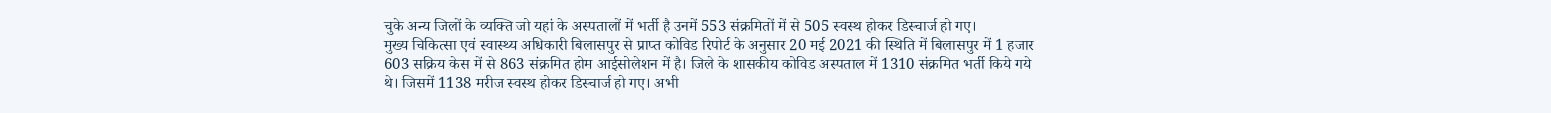चुके अन्य जिलों के व्यक्ति जो यहां के अस्पतालों में भर्ती है उनमें 553 संक्रमितों में से 505 स्वस्थ होकर डिस्चार्ज हो गए।
मुख्य चिकित्सा एवं स्वास्थ्य अधिकारी बिलासपुर से प्राप्त कोविड रिपोर्ट के अनुसार 20 मई 2021 की स्थिति में बिलासपुर में 1 हजार 603 सक्रिय केस में से 863 संक्रमित होम आईसोलेशन में है। जिले के शासकीय कोविड अस्पताल में 1310 संक्रमित भर्ती किये गये थे। जिसमें 1138 मरीज स्वस्थ होकर डिस्चार्ज हो गए। अभी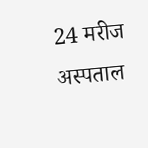24 मरीज अस्पताल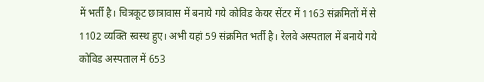में भर्ती है। चित्रकूट छात्रावास में बनाये गये कोविड केयर सेंटर में 1163 संक्रमितों में से 1102 व्यक्ति स्वस्थ हुए। अभी यहां 59 संक्रमित भर्ती है। रेलवे अस्पताल में बनाये गये कोविड अस्पताल में 653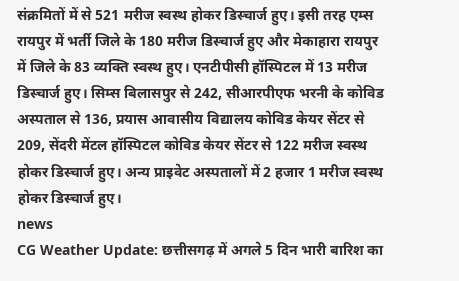संक्रमितों में से 521 मरीज स्वस्थ होकर डिस्चार्ज हुए। इसी तरह एम्स रायपुर में भर्ती जिले के 180 मरीज डिस्चार्ज हुए और मेकाहारा रायपुर में जिले के 83 व्यक्ति स्वस्थ हुए। एनटीपीसी हॉस्पिटल में 13 मरीज डिस्चार्ज हुए। सिम्स बिलासपुर से 242, सीआरपीएफ भरनी के कोविड अस्पताल से 136, प्रयास आवासीय विद्यालय कोविड केयर सेंटर से 209, सेंदरी मेंटल हॉस्पिटल कोविड केयर सेंटर से 122 मरीज स्वस्थ होकर डिस्चार्ज हुए। अन्य प्राइवेट अस्पतालों में 2 हजार 1 मरीज स्वस्थ होकर डिस्चार्ज हुए।
news
CG Weather Update: छत्तीसगढ़ में अगले 5 दिन भारी बारिश का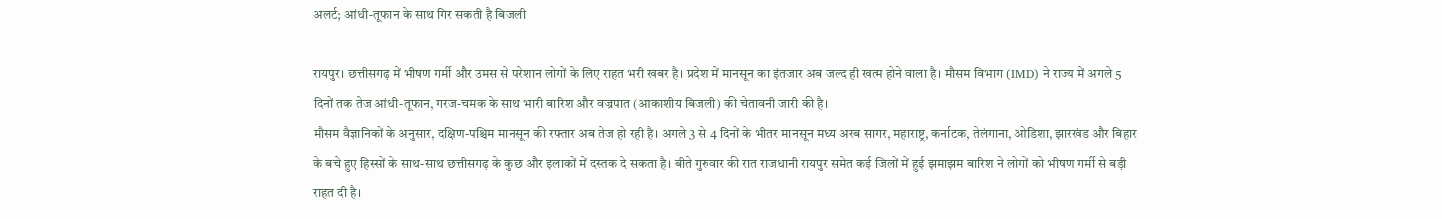अलर्ट; आंधी-तूफान के साथ गिर सकती है बिजली

रायपुर। छत्तीसगढ़ में भीषण गर्मी और उमस से परेशान लोगों के लिए राहत भरी खबर है। प्रदेश में मानसून का इंतजार अब जल्द ही खत्म होने वाला है। मौसम विभाग (IMD) ने राज्य में अगले 5 दिनों तक तेज आंधी-तूफान, गरज-चमक के साथ भारी बारिश और वज्रपात (आकाशीय बिजली) की चेतावनी जारी की है।
मौसम वैज्ञानिकों के अनुसार, दक्षिण-पश्चिम मानसून की रफ्तार अब तेज हो रही है। अगले 3 से 4 दिनों के भीतर मानसून मध्य अरब सागर, महाराष्ट्र, कर्नाटक, तेलंगाना, ओडिशा, झारखंड और बिहार के बचे हुए हिस्सों के साथ-साथ छत्तीसगढ़ के कुछ और इलाकों में दस्तक दे सकता है। बीते गुरुवार की रात राजधानी रायपुर समेत कई जिलों में हुई झमाझम बारिश ने लोगों को भीषण गर्मी से बड़ी राहत दी है।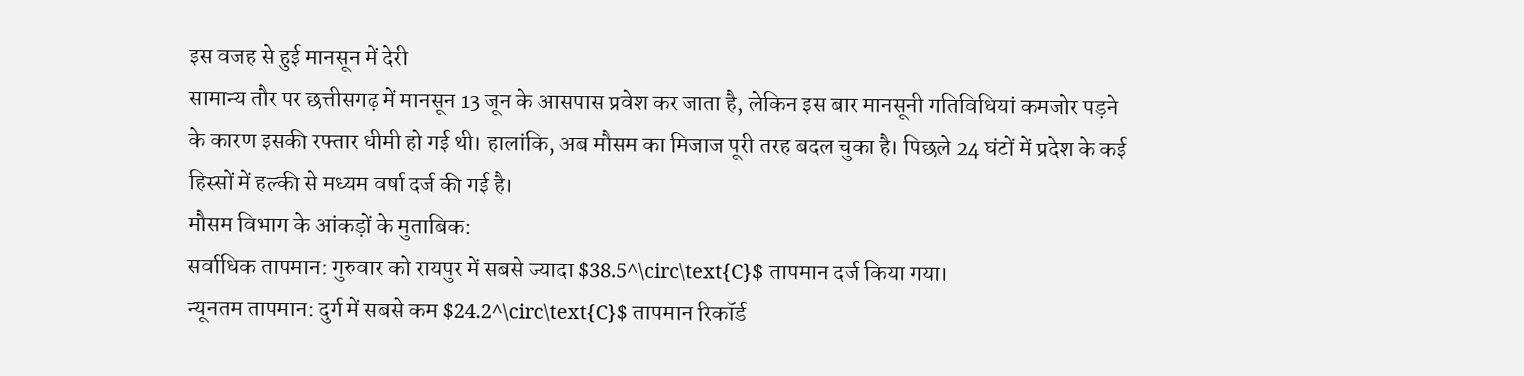इस वजह से हुई मानसून में देरी
सामान्य तौर पर छत्तीसगढ़ में मानसून 13 जून के आसपास प्रवेश कर जाता है, लेकिन इस बार मानसूनी गतिविधियां कमजोर पड़ने के कारण इसकी रफ्तार धीमी हो गई थी। हालांकि, अब मौसम का मिजाज पूरी तरह बदल चुका है। पिछले 24 घंटों में प्रदेश के कई हिस्सों में हल्की से मध्यम वर्षा दर्ज की गई है।
मौसम विभाग के आंकड़ों के मुताबिक:
सर्वाधिक तापमान: गुरुवार को रायपुर में सबसे ज्यादा $38.5^\circ\text{C}$ तापमान दर्ज किया गया।
न्यूनतम तापमान: दुर्ग में सबसे कम $24.2^\circ\text{C}$ तापमान रिकॉर्ड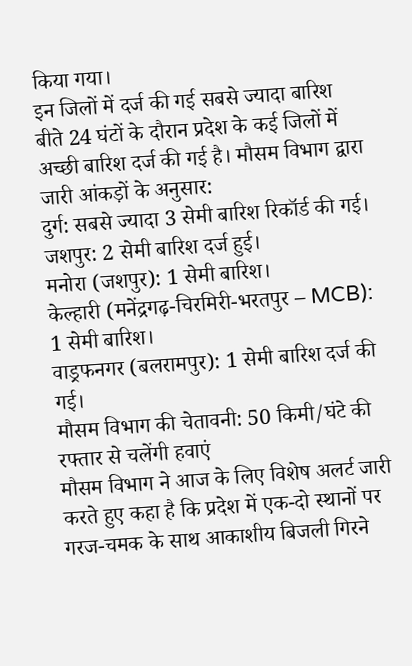किया गया।
इन जिलों में दर्ज की गई सबसे ज्यादा बारिश
बीते 24 घंटों के दौरान प्रदेश के कई जिलों में अच्छी बारिश दर्ज की गई है। मौसम विभाग द्वारा जारी आंकड़ों के अनुसार:
दुर्ग: सबसे ज्यादा 3 सेमी बारिश रिकॉर्ड की गई।
जशपुर: 2 सेमी बारिश दर्ज हुई।
मनोरा (जशपुर): 1 सेमी बारिश।
केल्हारी (मनेंद्रगढ़-चिरमिरी-भरतपुर – MCB): 1 सेमी बारिश।
वाड्रफनगर (बलरामपुर): 1 सेमी बारिश दर्ज की गई।
मौसम विभाग की चेतावनी: 50 किमी/घंटे की रफ्तार से चलेंगी हवाएं
मौसम विभाग ने आज के लिए विशेष अलर्ट जारी करते हुए कहा है कि प्रदेश में एक-दो स्थानों पर गरज-चमक के साथ आकाशीय बिजली गिरने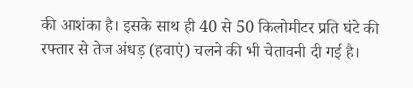की आशंका है। इसके साथ ही 40 से 50 किलोमीटर प्रति घंटे की रफ्तार से तेज अंधड़ (हवाएं) चलने की भी चेतावनी दी गई है।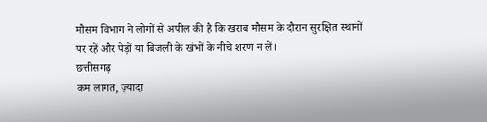मौसम विभाग ने लोगों से अपील की है कि खराब मौसम के दौरान सुरक्षित स्थानों पर रहें और पेड़ों या बिजली के खंभों के नीचे शरण न लें।
छत्तीसगढ़
कम लागत, ज़्यादा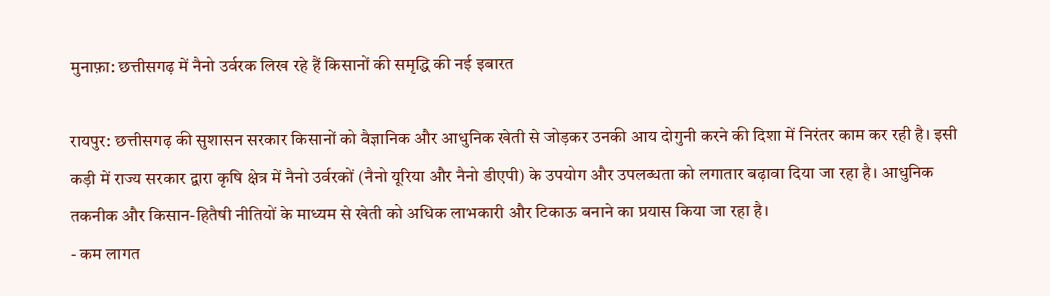मुनाफ़ा: छत्तीसगढ़ में नैनो उर्वरक लिख रहे हैं किसानों की समृद्धि की नई इबारत

रायपुर: छत्तीसगढ़ की सुशासन सरकार किसानों को वैज्ञानिक और आधुनिक खेती से जोड़कर उनकी आय दोगुनी करने की दिशा में निरंतर काम कर रही है। इसी कड़ी में राज्य सरकार द्वारा कृषि क्षेत्र में नैनो उर्वरकों (नैनो यूरिया और नैनो डीएपी) के उपयोग और उपलब्धता को लगातार बढ़ावा दिया जा रहा है। आधुनिक तकनीक और किसान-हितैषी नीतियों के माध्यम से खेती को अधिक लाभकारी और टिकाऊ बनाने का प्रयास किया जा रहा है।
- कम लागत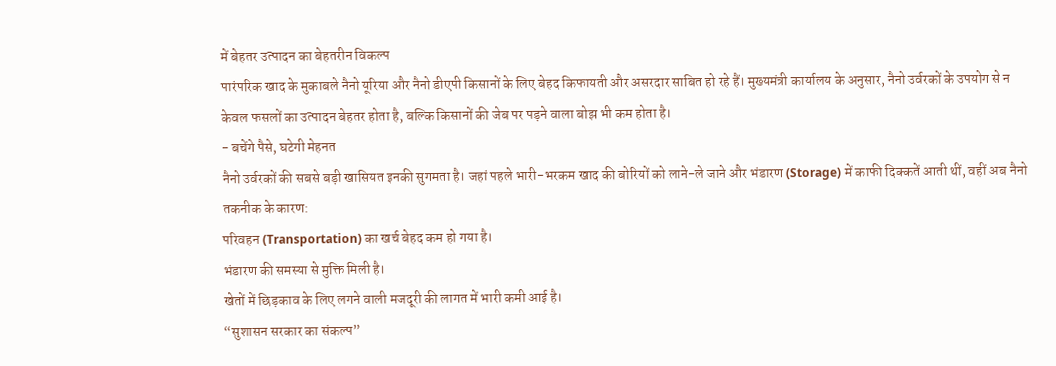में बेहतर उत्पादन का बेहतरीन विकल्प
पारंपरिक खाद के मुकाबले नैनो यूरिया और नैनो डीएपी किसानों के लिए बेहद किफायती और असरदार साबित हो रहे हैं। मुख्यमंत्री कार्यालय के अनुसार, नैनो उर्वरकों के उपयोग से न केवल फसलों का उत्पादन बेहतर होता है, बल्कि किसानों की जेब पर पड़ने वाला बोझ भी कम होता है।
- बचेंगे पैसे, घटेगी मेहनत
नैनो उर्वरकों की सबसे बड़ी खासियत इनकी सुगमता है। जहां पहले भारी-भरकम खाद की बोरियों को लाने-ले जाने और भंडारण (Storage) में काफी दिक्कतें आती थीं, वहीं अब नैनो तकनीक के कारण:
परिवहन (Transportation) का खर्च बेहद कम हो गया है।
भंडारण की समस्या से मुक्ति मिली है।
खेतों में छिड़काव के लिए लगने वाली मजदूरी की लागत में भारी कमी आई है।
“सुशासन सरकार का संकल्प”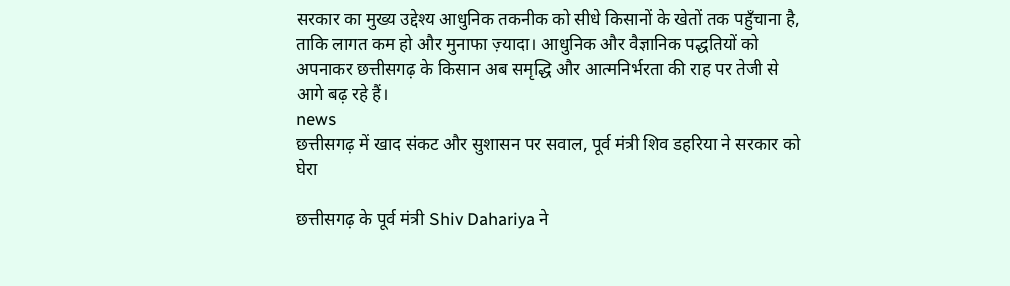सरकार का मुख्य उद्देश्य आधुनिक तकनीक को सीधे किसानों के खेतों तक पहुँचाना है, ताकि लागत कम हो और मुनाफा ज़्यादा। आधुनिक और वैज्ञानिक पद्धतियों को अपनाकर छत्तीसगढ़ के किसान अब समृद्धि और आत्मनिर्भरता की राह पर तेजी से आगे बढ़ रहे हैं।
news
छत्तीसगढ़ में खाद संकट और सुशासन पर सवाल, पूर्व मंत्री शिव डहरिया ने सरकार को घेरा

छत्तीसगढ़ के पूर्व मंत्री Shiv Dahariya ने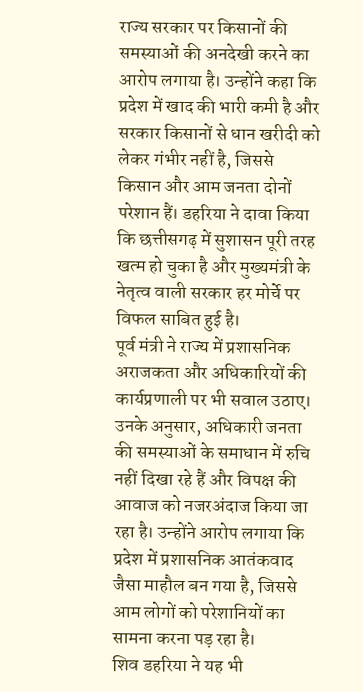राज्य सरकार पर किसानों की समस्याओं की अनदेखी करने का आरोप लगाया है। उन्होंने कहा कि प्रदेश में खाद की भारी कमी है और सरकार किसानों से धान खरीदी को लेकर गंभीर नहीं है, जिससे किसान और आम जनता दोनों परेशान हैं। डहरिया ने दावा किया कि छत्तीसगढ़ में सुशासन पूरी तरह खत्म हो चुका है और मुख्यमंत्री के नेतृत्व वाली सरकार हर मोर्चे पर विफल साबित हुई है।
पूर्व मंत्री ने राज्य में प्रशासनिक अराजकता और अधिकारियों की कार्यप्रणाली पर भी सवाल उठाए। उनके अनुसार, अधिकारी जनता की समस्याओं के समाधान में रुचि नहीं दिखा रहे हैं और विपक्ष की आवाज को नजरअंदाज किया जा रहा है। उन्होंने आरोप लगाया कि प्रदेश में प्रशासनिक आतंकवाद जैसा माहौल बन गया है, जिससे आम लोगों को परेशानियों का सामना करना पड़ रहा है।
शिव डहरिया ने यह भी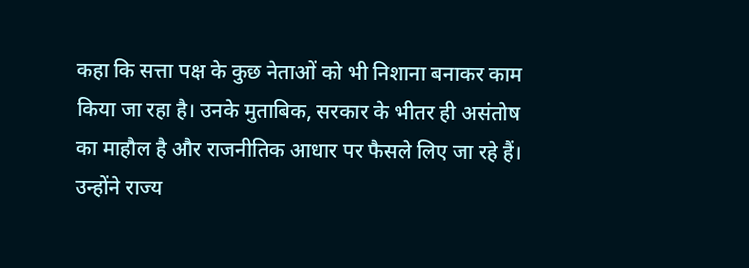कहा कि सत्ता पक्ष के कुछ नेताओं को भी निशाना बनाकर काम किया जा रहा है। उनके मुताबिक, सरकार के भीतर ही असंतोष का माहौल है और राजनीतिक आधार पर फैसले लिए जा रहे हैं। उन्होंने राज्य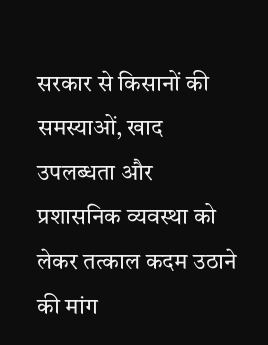सरकार से किसानों की समस्याओं, खाद उपलब्धता और प्रशासनिक व्यवस्था को लेकर तत्काल कदम उठाने की मांग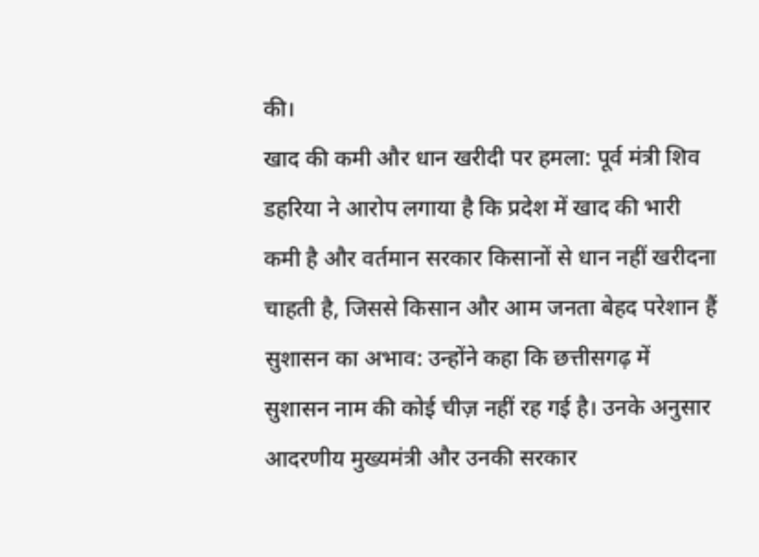की।
खाद की कमी और धान खरीदी पर हमला: पूर्व मंत्री शिव डहरिया ने आरोप लगाया है कि प्रदेश में खाद की भारी कमी है और वर्तमान सरकार किसानों से धान नहीं खरीदना चाहती है, जिससे किसान और आम जनता बेहद परेशान हैं
सुशासन का अभाव: उन्होंने कहा कि छत्तीसगढ़ में सुशासन नाम की कोई चीज़ नहीं रह गई है। उनके अनुसार आदरणीय मुख्यमंत्री और उनकी सरकार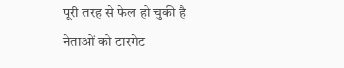पूरी तरह से फेल हो चुकी है
नेताओं को टारगेट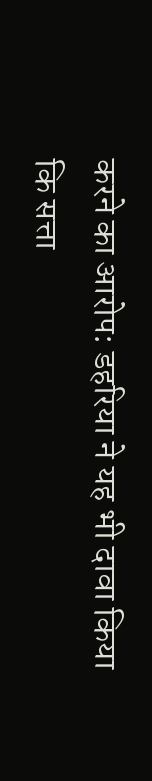करने का आरोप: डहरिया ने यह भी दावा किया कि सत्ता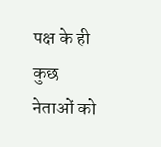पक्ष के ही कुछ नेताओं को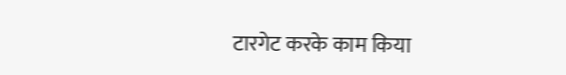टारगेट करके काम किया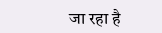जा रहा है